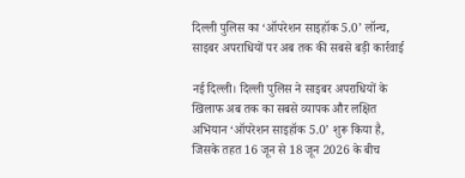दिल्ली पुलिस का ‘ऑपरेशन साइहॉक 5.0’ लॉन्च, साइबर अपराधियों पर अब तक की सबसे बड़ी कार्रवाई

नई दिल्ली। दिल्ली पुलिस ने साइबर अपराधियों के खिलाफ अब तक का सबसे व्यापक और लक्षित अभियान ‘ऑपरेशन साइहॉक 5.0’ शुरू किया है, जिसके तहत 16 जून से 18 जून 2026 के बीच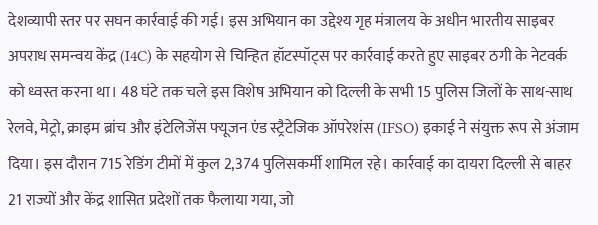देशव्यापी स्तर पर सघन कार्रवाई की गई। इस अभियान का उद्देश्य गृह मंत्रालय के अधीन भारतीय साइबर अपराध समन्वय केंद्र (I4C) के सहयोग से चिन्हित हॉटस्पॉट्स पर कार्रवाई करते हुए साइबर ठगी के नेटवर्क को ध्वस्त करना था। 48 घंटे तक चले इस विशेष अभियान को दिल्ली के सभी 15 पुलिस जिलों के साथ-साथ रेलवे, मेट्रो, क्राइम ब्रांच और इंटेलिजेंस फ्यूजन एंड स्ट्रैटेजिक ऑपरेशंस (IFSO) इकाई ने संयुक्त रूप से अंजाम दिया। इस दौरान 715 रेडिंग टीमों में कुल 2,374 पुलिसकर्मी शामिल रहे। कार्रवाई का दायरा दिल्ली से बाहर 21 राज्यों और केंद्र शासित प्रदेशों तक फैलाया गया, जो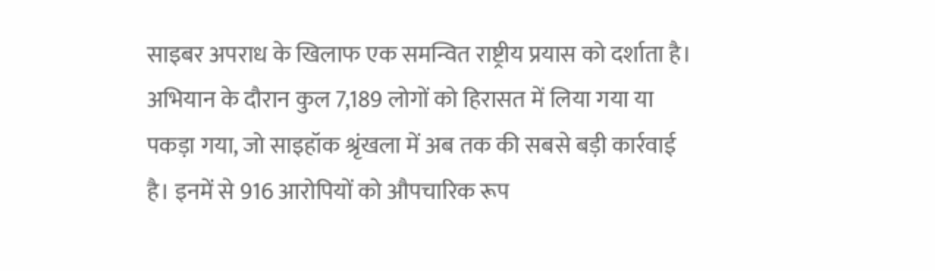साइबर अपराध के खिलाफ एक समन्वित राष्ट्रीय प्रयास को दर्शाता है।
अभियान के दौरान कुल 7,189 लोगों को हिरासत में लिया गया या पकड़ा गया, जो साइहॉक श्रृंखला में अब तक की सबसे बड़ी कार्रवाई है। इनमें से 916 आरोपियों को औपचारिक रूप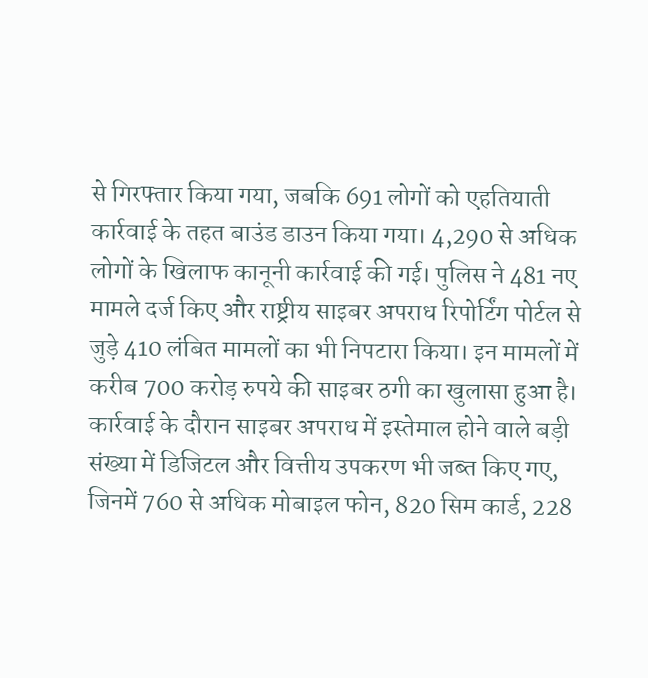से गिरफ्तार किया गया, जबकि 691 लोगों को एहतियाती कार्रवाई के तहत बाउंड डाउन किया गया। 4,290 से अधिक लोगों के खिलाफ कानूनी कार्रवाई की गई। पुलिस ने 481 नए मामले दर्ज किए और राष्ट्रीय साइबर अपराध रिपोर्टिंग पोर्टल से जुड़े 410 लंबित मामलों का भी निपटारा किया। इन मामलों में करीब 700 करोड़ रुपये की साइबर ठगी का खुलासा हुआ है।
कार्रवाई के दौरान साइबर अपराध में इस्तेमाल होने वाले बड़ी संख्या में डिजिटल और वित्तीय उपकरण भी जब्त किए गए, जिनमें 760 से अधिक मोबाइल फोन, 820 सिम कार्ड, 228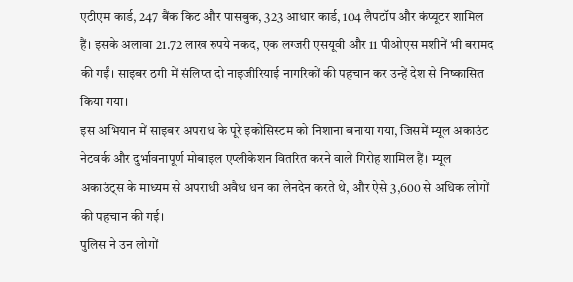एटीएम कार्ड, 247 बैंक किट और पासबुक, 323 आधार कार्ड, 104 लैपटॉप और कंप्यूटर शामिल हैं। इसके अलावा 21.72 लाख रुपये नकद, एक लग्जरी एसयूवी और 11 पीओएस मशीनें भी बरामद की गईं। साइबर ठगी में संलिप्त दो नाइजीरियाई नागरिकों की पहचान कर उन्हें देश से निष्कासित किया गया।
इस अभियान में साइबर अपराध के पूरे इकोसिस्टम को निशाना बनाया गया, जिसमें म्यूल अकाउंट नेटवर्क और दुर्भावनापूर्ण मोबाइल एप्लीकेशन वितरित करने वाले गिरोह शामिल हैं। म्यूल अकाउंट्स के माध्यम से अपराधी अवैध धन का लेनदेन करते थे, और ऐसे 3,600 से अधिक लोगों की पहचान की गई।
पुलिस ने उन लोगों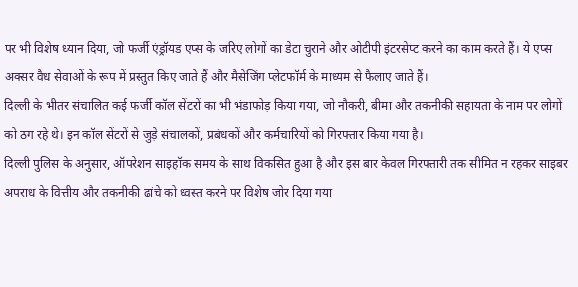पर भी विशेष ध्यान दिया, जो फर्जी एंड्रॉयड एप्स के जरिए लोगों का डेटा चुराने और ओटीपी इंटरसेप्ट करने का काम करते हैं। ये एप्स अक्सर वैध सेवाओं के रूप में प्रस्तुत किए जाते हैं और मैसेजिंग प्लेटफॉर्म के माध्यम से फैलाए जाते हैं।
दिल्ली के भीतर संचालित कई फर्जी कॉल सेंटरों का भी भंडाफोड़ किया गया, जो नौकरी, बीमा और तकनीकी सहायता के नाम पर लोगों को ठग रहे थे। इन कॉल सेंटरों से जुड़े संचालकों, प्रबंधकों और कर्मचारियों को गिरफ्तार किया गया है।
दिल्ली पुलिस के अनुसार, ऑपरेशन साइहॉक समय के साथ विकसित हुआ है और इस बार केवल गिरफ्तारी तक सीमित न रहकर साइबर अपराध के वित्तीय और तकनीकी ढांचे को ध्वस्त करने पर विशेष जोर दिया गया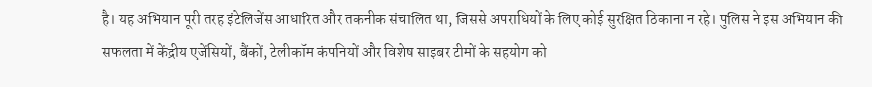है। यह अभियान पूरी तरह इंटेलिजेंस आधारित और तकनीक संचालित था, जिससे अपराधियों के लिए कोई सुरक्षित ठिकाना न रहे। पुलिस ने इस अभियान की सफलता में केंद्रीय एजेंसियों, बैंकों, टेलीकॉम कंपनियों और विशेष साइबर टीमों के सहयोग को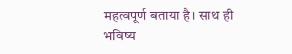महत्वपूर्ण बताया है। साथ ही भविष्य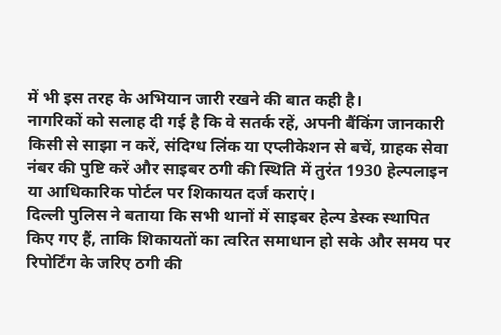में भी इस तरह के अभियान जारी रखने की बात कही है।
नागरिकों को सलाह दी गई है कि वे सतर्क रहें, अपनी बैंकिंग जानकारी किसी से साझा न करें, संदिग्ध लिंक या एप्लीकेशन से बचें, ग्राहक सेवा नंबर की पुष्टि करें और साइबर ठगी की स्थिति में तुरंत 1930 हेल्पलाइन या आधिकारिक पोर्टल पर शिकायत दर्ज कराएं।
दिल्ली पुलिस ने बताया कि सभी थानों में साइबर हेल्प डेस्क स्थापित किए गए हैं, ताकि शिकायतों का त्वरित समाधान हो सके और समय पर रिपोर्टिंग के जरिए ठगी की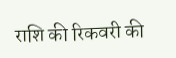राशि की रिकवरी की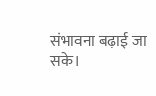संभावना बढ़ाई जा सके।